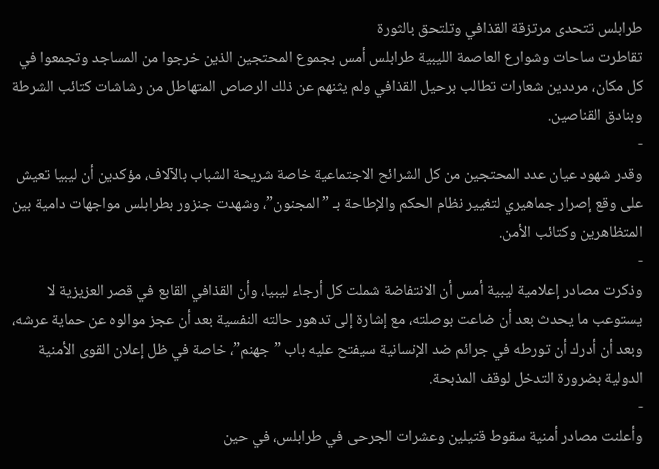طرابلس تتحدى مرتزقة القذافي وتلتحق بالثورة
تقاطرت ساحات وشوارع العاصمة الليبية طرابلس أمس بجموع المحتجين الذين خرجوا من المساجد وتجمعوا في كل مكان، مرددين شعارات تطالب برحيل القذافي ولم يثنهم عن ذلك الرصاص المتهاطل من رشاشات كتائب الشرطة وبنادق القناصين.
-
وقدر شهود عيان عدد المحتجين من كل الشرائح الاجتماعية خاصة شريحة الشباب بالآلاف، مؤكدين أن ليبيا تعيش على وقع إصرار جماهيري لتغيير نظام الحكم والإطاحة بـ ”المجنون”، وشهدت جنزور بطرابلس مواجهات دامية بين المتظاهرين وكتائب الأمن.
-
وذكرت مصادر إعلامية ليبية أمس أن الانتفاضة شملت كل أرجاء ليبيا، وأن القذافي القابع في قصر العزيزية لا يستوعب ما يحدث بعد أن ضاعت بوصلته، مع إشارة إلى تدهور حالته النفسية بعد أن عجز موالوه عن حماية عرشه، وبعد أن أدرك أن تورطه في جرائم ضد الإنسانية سيفتح عليه باب ”جهنم”، خاصة في ظل إعلان القوى الأمنية الدولية بضرورة التدخل لوقف المذبحة.
-
وأعلنت مصادر أمنية سقوط قتيلين وعشرات الجرحى في طرابلس، في حين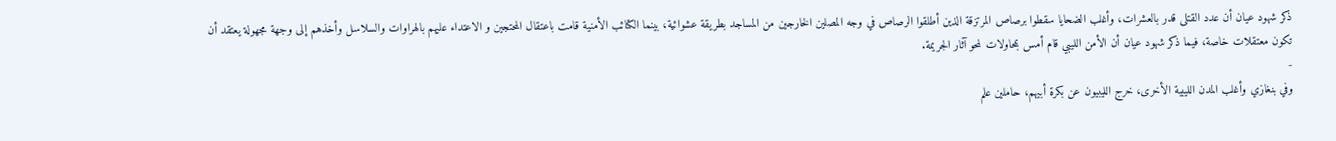ذكر شهود عيان أن عدد القتلى قدر بالعشرات، وأغلب الضحايا سقطوا برصاص المرتزقة الذين أطلقوا الرصاص في وجه المصلين الخارجين من المساجد بطريقة عشوائية، بينما الكتائب الأمنية قامت باعتقال المحتجين و الاعتداء عليهم بالهراوات والسلاسل وأخذهم إلى وجهة مجهولة يعتقد أن تكون معتقلات خاصة، فيما ذكر شهود عيان أن الأمن الليبي قام أمس بمحاولات لمحو آثار الجريمة.
-
وفي بنغازي وأغلب المدن الليبية الأخرى، خرج الليبيون عن بكرة أبيهم، حاملين علم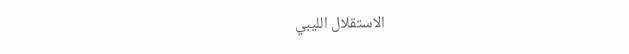الاستقلال الليبي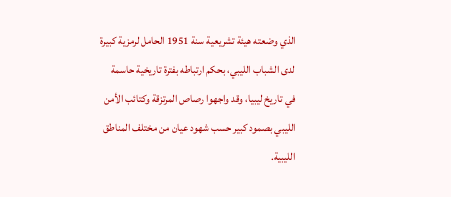الذي وضعته هيئة تشريعية سنة 1951 الحامل لرمزية كبيرة لدى الشباب الليبي، بحكم ارتباطه بفترة تاريخية حاسمة في تاريخ ليبيا، وقد واجهوا رصاص المرتزقة وكتائب الأمن الليبي بصمود كبير حسب شهود عيان من مختلف المناطق الليبية.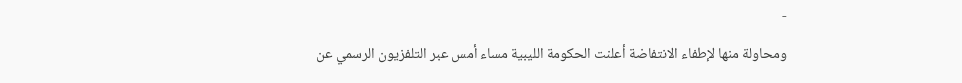-
ومحاولة منها لإطفاء الانتفاضة أعلنت الحكومة الليبية مساء أمس عبر التلفزيون الرسمي عن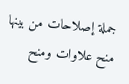جملة إصلاحات من بينها منح علاوات ومنح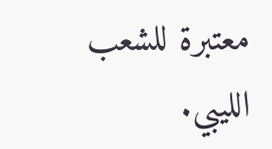معتبرة للشعب الليبي.